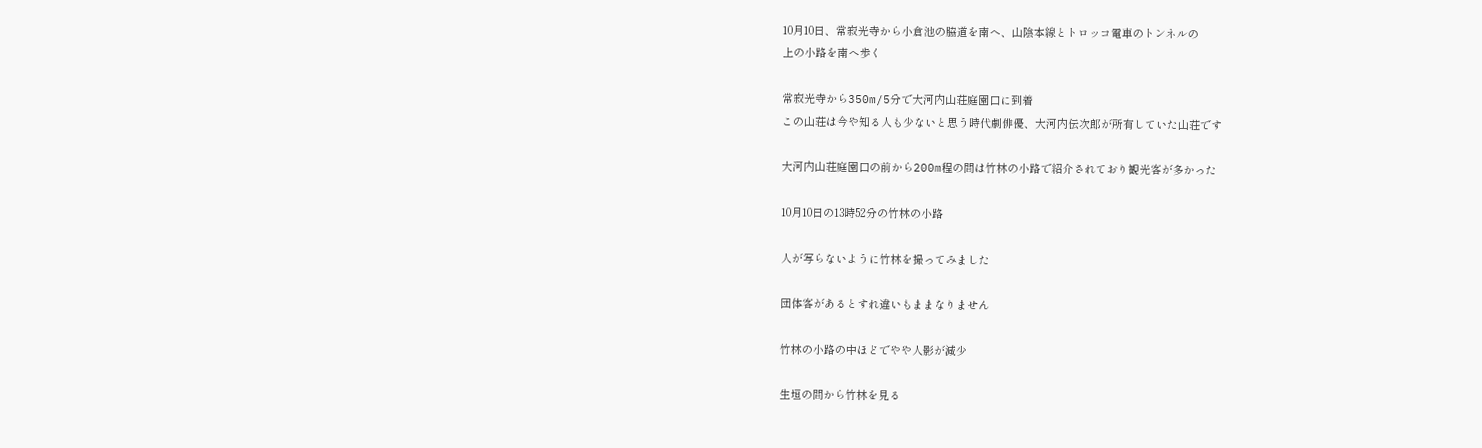10月10日、常寂光寺から小倉池の脇道を南へ、山陰本線とトロッコ電車のトンネルの
上の小路を南へ歩く

常寂光寺から350m/5分で大河内山荘庭園口に到着
この山荘は今や知る人も少ないと思う時代劇俳優、大河内伝次郎が所有していた山荘です

大河内山荘庭園口の前から200m程の間は竹林の小路で紹介されており観光客が多かった

10月10日の13時52分の竹林の小路

人が写らないように竹林を撮ってみました

団体客があるとすれ違いもままなりません

竹林の小路の中ほどでやや人影が減少

生垣の間から竹林を見る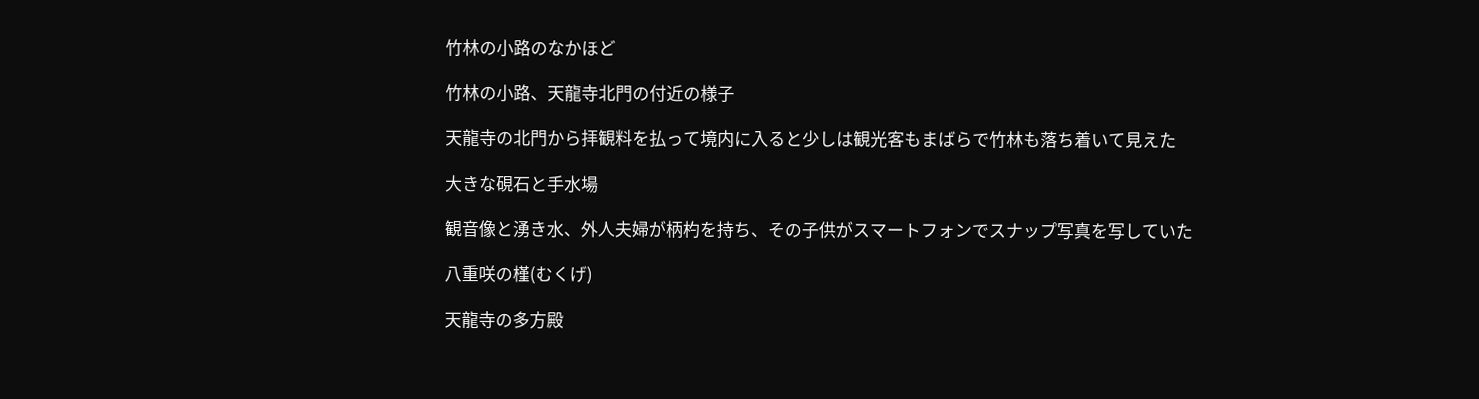竹林の小路のなかほど

竹林の小路、天龍寺北門の付近の様子

天龍寺の北門から拝観料を払って境内に入ると少しは観光客もまばらで竹林も落ち着いて見えた

大きな硯石と手水場

観音像と湧き水、外人夫婦が柄杓を持ち、その子供がスマートフォンでスナップ写真を写していた

八重咲の槿(むくげ)

天龍寺の多方殿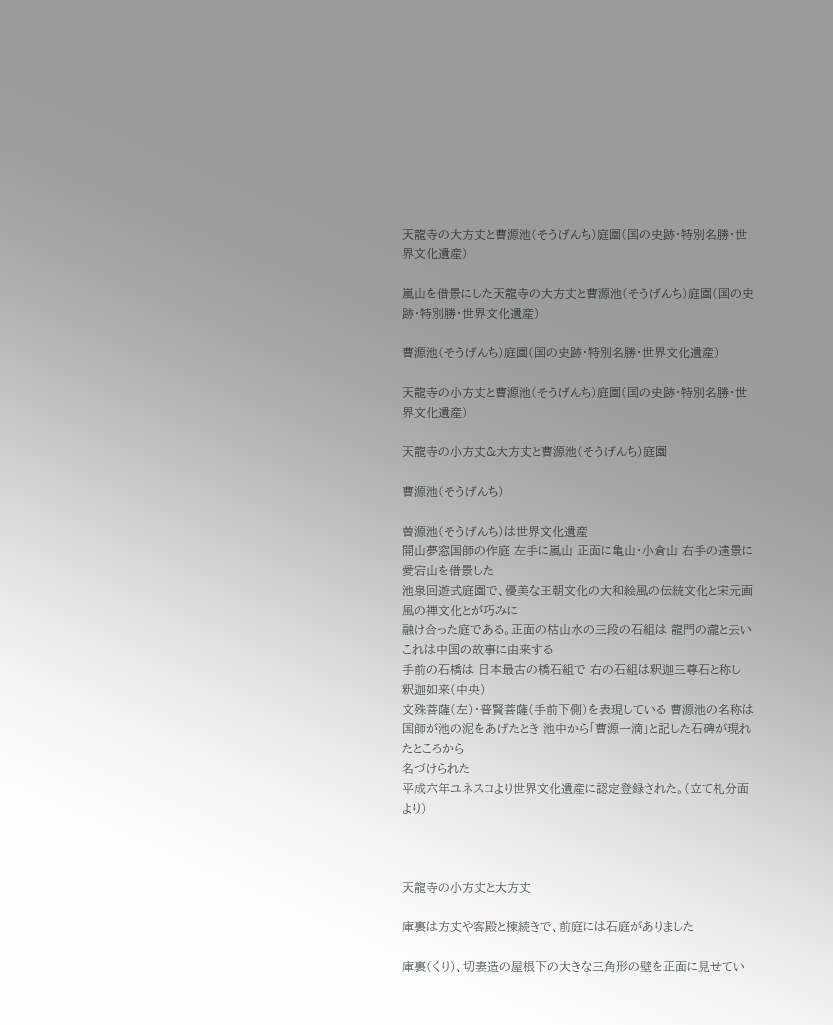天龍寺の大方丈と曹源池(そうげんち)庭園(国の史跡・特別名勝・世界文化遺産)

嵐山を借景にした天龍寺の大方丈と曹源池(そうげんち)庭園(国の史跡・特別勝・世界文化遺産)

曹源池(そうげんち)庭園(国の史跡・特別名勝・世界文化遺産)

天龍寺の小方丈と曹源池(そうげんち)庭園(国の史跡・特別名勝・世界文化遺産)

天龍寺の小方丈&大方丈と曹源池(そうげんち)庭園

曹源池(そうげんち)

曽源池(そうげんち)は世界文化遺産
開山夢窓国師の作庭 左手に嵐山 正面に亀山・小倉山 右手の遠景に愛宕山を借景した
池泉回遊式庭園で、優美な王朝文化の大和絵風の伝統文化と宋元画風の禅文化とが巧みに
融け合った庭である。正面の枯山水の三段の石組は 龍門の瀧と云い これは中国の故事に由来する
手前の石橋は 日本最古の橋石組で 右の石組は釈迦三尊石と称し 釈迦如来(中央)
文殊菩薩(左)・普賢菩薩(手前下側)を表現している 曹源池の名称は
国師が池の泥をあげたとき 池中から「曹源一滴」と記した石碑が現れたところから
名づけられた
平成六年ユネスコより世界文化遺産に認定登録された。(立て札分面より)



天龍寺の小方丈と大方丈

庫裏は方丈や客殿と棟続きで、前庭には石庭がありました

庫裏(くり)、切妻造の屋根下の大きな三角形の壁を正面に見せてい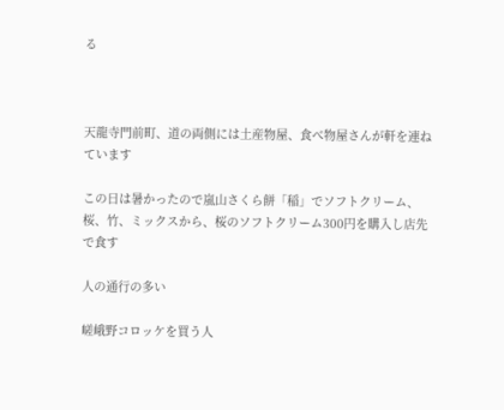る



天龍寺門前町、道の両側には土産物屋、食べ物屋さんが軒を連ねています

この日は暑かったので嵐山さくら餅「稲」でソフトクリーム、桜、竹、ミックスから、桜のソフトクリーム300円を購入し店先で食す

人の通行の多い

嵯峨野コロッケを買う人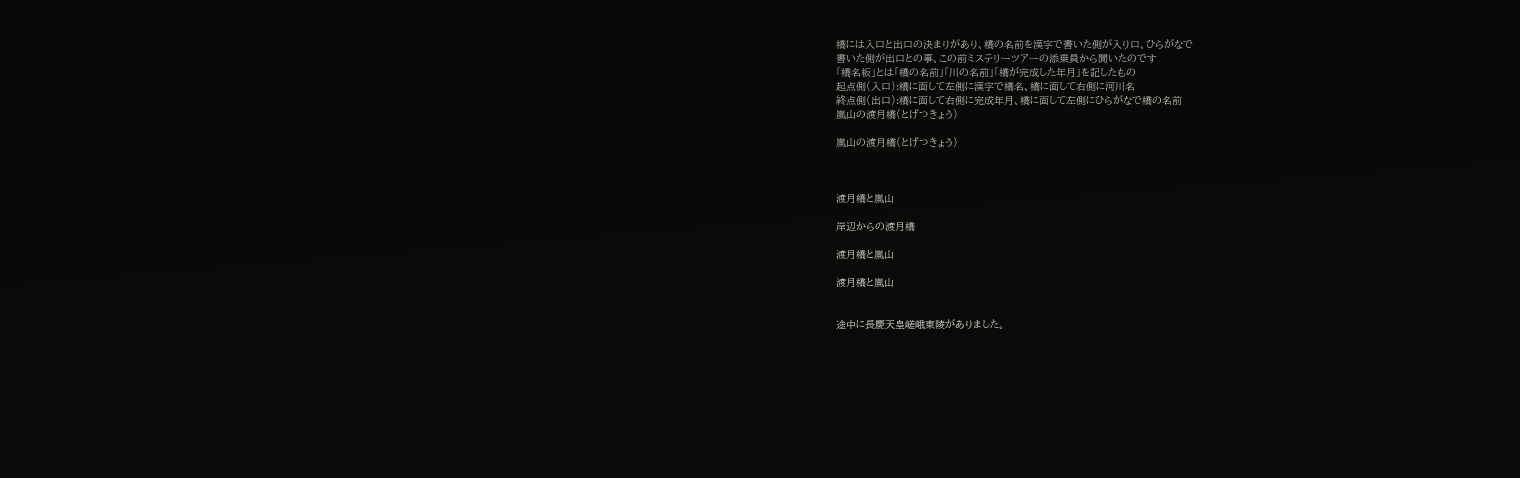橋には入口と出口の決まりがあり、橋の名前を漢字で書いた側が入り口、ひらがなで
書いた側が出口との事、この前ミステリーツアーの添乗員から聞いたのです
「橋名板」とは「橋の名前」「川の名前」「橋が完成した年月」を記したもの
起点側(入口):橋に面して左側に漢字で橋名、橋に面して右側に河川名
終点側(出口):橋に面して右側に完成年月、橋に面して左側にひらがなで橋の名前
嵐山の渡月橋(とげつきょう)

嵐山の渡月橋(とげつきょう)



渡月橋と嵐山

岸辺からの渡月橋

渡月橋と嵐山

渡月橋と嵐山


途中に長慶天皇嵯峨東陵がありました。